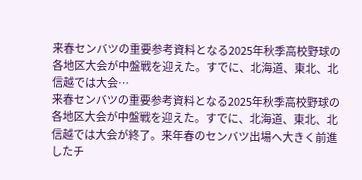来春センバツの重要参考資料となる2025年秋季高校野球の各地区大会が中盤戦を迎えた。すでに、北海道、東北、北信越では大会…
来春センバツの重要参考資料となる2025年秋季高校野球の各地区大会が中盤戦を迎えた。すでに、北海道、東北、北信越では大会が終了。来年春のセンバツ出場へ大きく前進したチ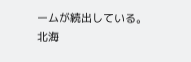ームが続出している。
北海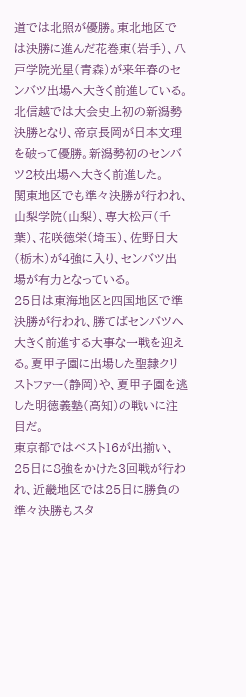道では北照が優勝。東北地区では決勝に進んだ花巻東(岩手)、八戸学院光星(青森)が来年春のセンバツ出場へ大きく前進している。
北信越では大会史上初の新潟勢決勝となり、帝京長岡が日本文理を破って優勝。新潟勢初のセンバツ2校出場へ大きく前進した。
関東地区でも準々決勝が行われ、山梨学院(山梨)、専大松戸(千葉)、花咲徳栄(埼玉)、佐野日大(栃木)が4強に入り、センバツ出場が有力となっている。
25日は東海地区と四国地区で準決勝が行われ、勝てばセンバツへ大きく前進する大事な一戦を迎える。夏甲子園に出場した聖隷クリストファー(静岡)や、夏甲子園を逃した明徳義塾(高知)の戦いに注目だ。
東京都ではベスト16が出揃い、25日に8強をかけた3回戦が行われ、近畿地区では25日に勝負の準々決勝もスタ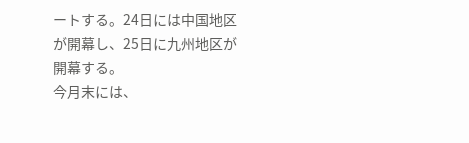ートする。24日には中国地区が開幕し、25日に九州地区が開幕する。
今月末には、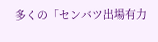多くの「センバツ出場有力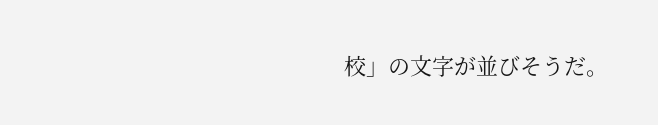校」の文字が並びそうだ。